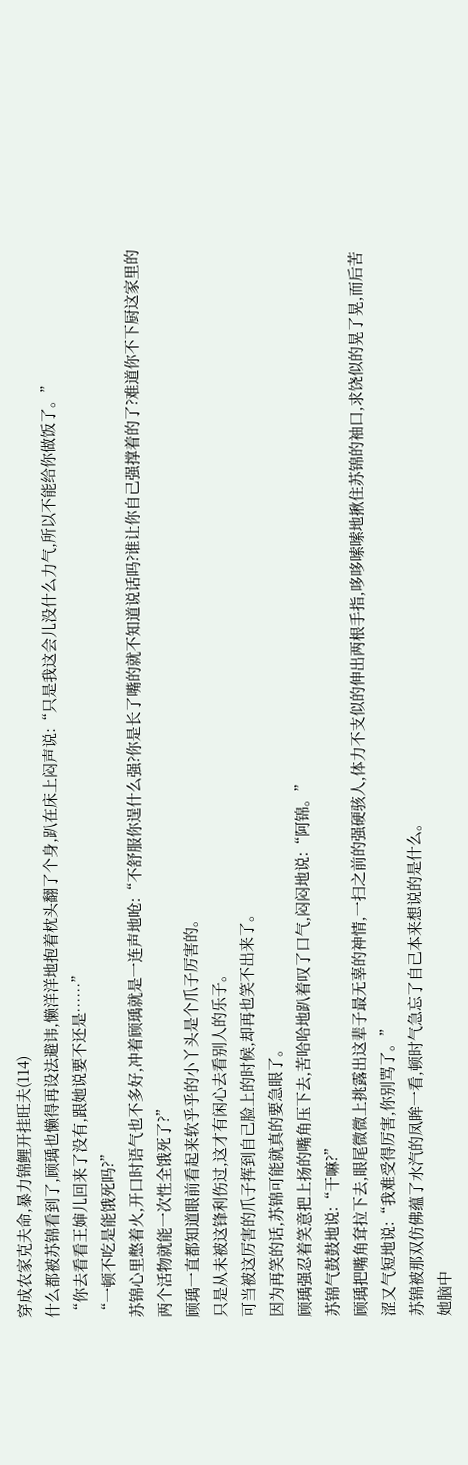穿成农家克夫命,暴力锦鲤开挂旺夫(114)
什么都被苏锦看到了,顾瑀也懒得再设法避讳,懒洋洋地抱着枕头翻了个身,趴在床上闷声说:“只是我这会儿没什么力气,所以不能给你做饭了。”
“你去看看王婶儿回来了没有,跟她说要不还是……”
“一顿不吃是能饿死吗?”
苏锦心里憋着火,开口时语气也不多好,冲着顾瑀就是一连声地呛:“不舒服你逞什么强?你是长了嘴的就不知道说话吗?谁让你自己强撑着的了?难道你不下厨这家里的两个活物就能一次性全饿死了?”
顾瑀一直都知道眼前看起来软乎乎的小丫头是个爪子厉害的。
只是从未被这锋利伤过,这才有闲心去看别人的乐子。
可当被这厉害的爪子挥到自己脸上的时候,却再也笑不出来了。
因为再笑的话,苏锦可能就真的要急眼了。
顾瑀强忍着笑意把上扬的嘴角压下去,苦哈哈地趴着叹了口气,闷闷地说:“阿锦。”
苏锦气鼓鼓地说:“干嘛?”
顾瑀把嘴角耷拉下去,眼尾微微上挑露出这辈子最无辜的神情,一扫之前的强硬骇人,体力不支似的伸出两根手指,哆哆嗦嗦地揪住苏锦的袖口,求饶似的晃了晃,而后苦涩又气短地说:“我难受得厉害,你别骂了。”
苏锦被那双仿佛蕴了水汽的凤眸一看,顿时气急忘了自己本来想说的是什么。
她脑中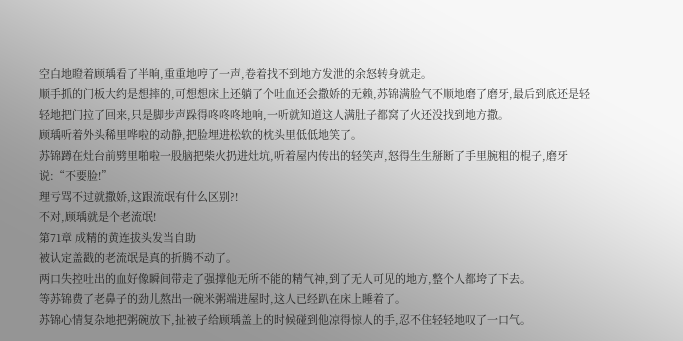空白地瞪着顾瑀看了半晌,重重地哼了一声,卷着找不到地方发泄的余怒转身就走。
顺手抓的门板大约是想摔的,可想想床上还躺了个吐血还会撒娇的无赖,苏锦满脸气不顺地磨了磨牙,最后到底还是轻轻地把门拉了回来,只是脚步声跺得咚咚咚地响,一听就知道这人满肚子都窝了火还没找到地方撒。
顾瑀听着外头稀里哗啦的动静,把脸埋进松软的枕头里低低地笑了。
苏锦蹲在灶台前劈里啪啦一股脑把柴火扔进灶坑,听着屋内传出的轻笑声,怒得生生掰断了手里腕粗的棍子,磨牙说:“不要脸!”
理亏骂不过就撒娇,这跟流氓有什么区别?!
不对,顾瑀就是个老流氓!
第71章 成精的黄连拔头发当自助
被认定盖戳的老流氓是真的折腾不动了。
两口失控吐出的血好像瞬间带走了强撑他无所不能的精气神,到了无人可见的地方,整个人都垮了下去。
等苏锦费了老鼻子的劲儿熬出一碗米粥端进屋时,这人已经趴在床上睡着了。
苏锦心情复杂地把粥碗放下,扯被子给顾瑀盖上的时候碰到他凉得惊人的手,忍不住轻轻地叹了一口气。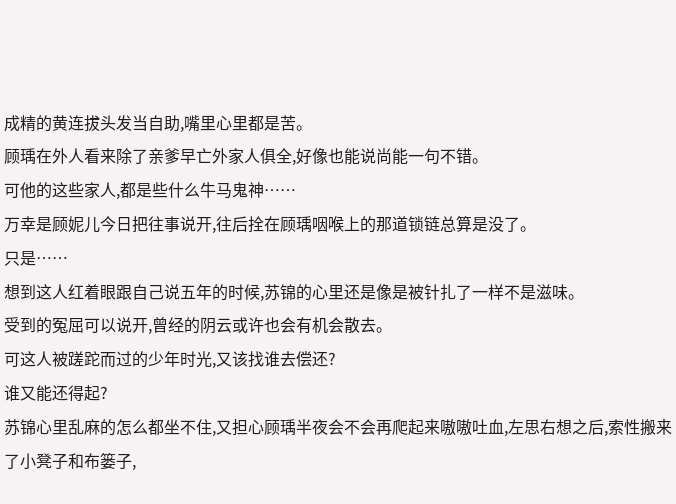成精的黄连拔头发当自助,嘴里心里都是苦。
顾瑀在外人看来除了亲爹早亡外家人俱全,好像也能说尚能一句不错。
可他的这些家人,都是些什么牛马鬼神……
万幸是顾妮儿今日把往事说开,往后拴在顾瑀咽喉上的那道锁链总算是没了。
只是……
想到这人红着眼跟自己说五年的时候,苏锦的心里还是像是被针扎了一样不是滋味。
受到的冤屈可以说开,曾经的阴云或许也会有机会散去。
可这人被蹉跎而过的少年时光,又该找谁去偿还?
谁又能还得起?
苏锦心里乱麻的怎么都坐不住,又担心顾瑀半夜会不会再爬起来嗷嗷吐血,左思右想之后,索性搬来了小凳子和布篓子,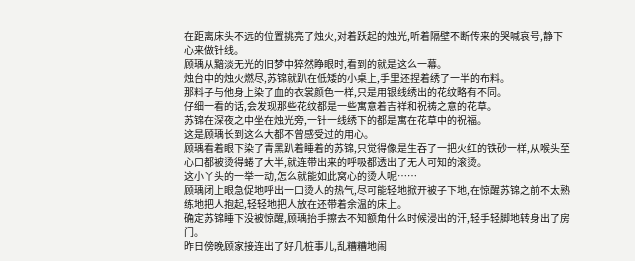在距离床头不远的位置挑亮了烛火,对着跃起的烛光,听着隔壁不断传来的哭喊哀号,静下心来做针线。
顾瑀从黯淡无光的旧梦中猝然睁眼时,看到的就是这么一幕。
烛台中的烛火燃尽,苏锦就趴在低矮的小桌上,手里还捏着绣了一半的布料。
那料子与他身上染了血的衣裳颜色一样,只是用银线绣出的花纹略有不同。
仔细一看的话,会发现那些花纹都是一些寓意着吉祥和祝祷之意的花草。
苏锦在深夜之中坐在烛光旁,一针一线绣下的都是寓在花草中的祝福。
这是顾瑀长到这么大都不曾感受过的用心。
顾瑀看着眼下染了青黑趴着睡着的苏锦,只觉得像是生吞了一把火红的铁砂一样,从喉头至心口都被烫得蜷了大半,就连带出来的呼吸都透出了无人可知的滚烫。
这小丫头的一举一动,怎么就能如此窝心的烫人呢……
顾瑀闭上眼急促地呼出一口烫人的热气,尽可能轻地掀开被子下地,在惊醒苏锦之前不太熟练地把人抱起,轻轻地把人放在还带着余温的床上。
确定苏锦睡下没被惊醒,顾瑀抬手擦去不知额角什么时候浸出的汗,轻手轻脚地转身出了房门。
昨日傍晚顾家接连出了好几桩事儿,乱糟糟地闹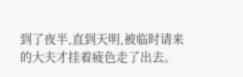到了夜半,直到天明,被临时请来的大夫才挂着疲色走了出去。